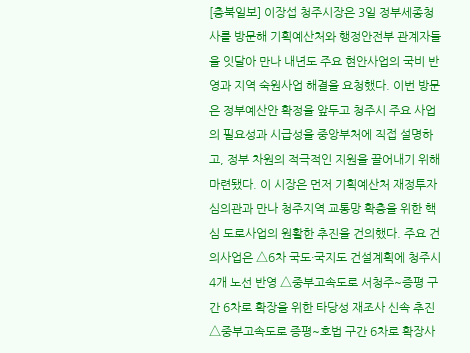[충북일보] 이장섭 청주시장은 3일 정부세종청사를 방문해 기획예산처와 행정안전부 관계자들을 잇달아 만나 내년도 주요 현안사업의 국비 반영과 지역 숙원사업 해결을 요청했다. 이번 방문은 정부예산안 확정을 앞두고 청주시 주요 사업의 필요성과 시급성을 중앙부처에 직접 설명하고, 정부 차원의 적극적인 지원을 끌어내기 위해 마련됐다. 이 시장은 먼저 기획예산처 재정투자심의관과 만나 청주지역 교통망 확충을 위한 핵심 도로사업의 원활한 추진을 건의했다. 주요 건의사업은 △6차 국도·국지도 건설계획에 청주시 4개 노선 반영 △중부고속도로 서청주~증평 구간 6차로 확장을 위한 타당성 재조사 신속 추진 △중부고속도로 증평~호법 구간 6차로 확장사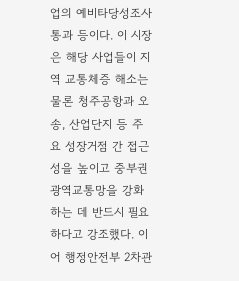업의 예비타당성조사 통과 등이다. 이 시장은 해당 사업들이 지역 교통체증 해소는 물론 청주공항과 오송, 산업단지 등 주요 성장거점 간 접근성을 높이고 중부권 광역교통망을 강화하는 데 반드시 필요하다고 강조했다. 이어 행정안전부 2차관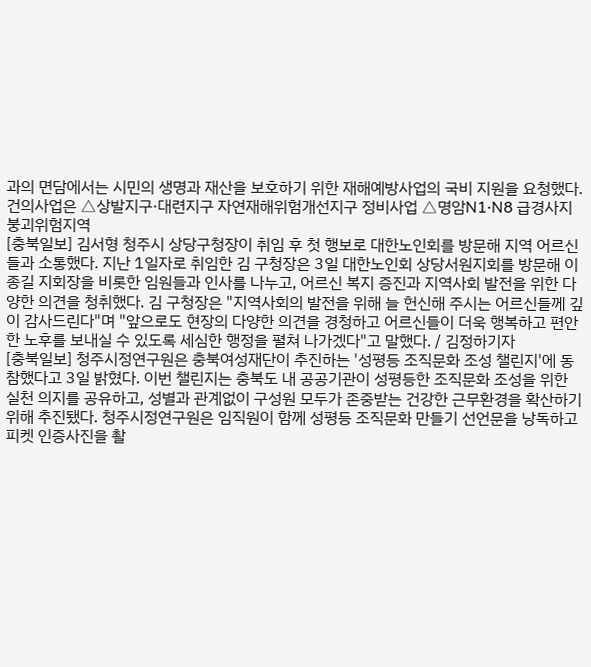과의 면담에서는 시민의 생명과 재산을 보호하기 위한 재해예방사업의 국비 지원을 요청했다. 건의사업은 △상발지구·대련지구 자연재해위험개선지구 정비사업 △명암N1·N8 급경사지 붕괴위험지역
[충북일보] 김서형 청주시 상당구청장이 취임 후 첫 행보로 대한노인회를 방문해 지역 어르신들과 소통했다. 지난 1일자로 취임한 김 구청장은 3일 대한노인회 상당서원지회를 방문해 이종길 지회장을 비롯한 임원들과 인사를 나누고, 어르신 복지 증진과 지역사회 발전을 위한 다양한 의견을 청취했다. 김 구청장은 "지역사회의 발전을 위해 늘 헌신해 주시는 어르신들께 깊이 감사드린다"며 "앞으로도 현장의 다양한 의견을 경청하고 어르신들이 더욱 행복하고 편안한 노후를 보내실 수 있도록 세심한 행정을 펼쳐 나가겠다"고 말했다. / 김정하기자
[충북일보] 청주시정연구원은 충북여성재단이 추진하는 '성평등 조직문화 조성 챌린지'에 동참했다고 3일 밝혔다. 이번 챌린지는 충북도 내 공공기관이 성평등한 조직문화 조성을 위한 실천 의지를 공유하고, 성별과 관계없이 구성원 모두가 존중받는 건강한 근무환경을 확산하기 위해 추진됐다. 청주시정연구원은 임직원이 함께 성평등 조직문화 만들기 선언문을 낭독하고 피켓 인증사진을 촬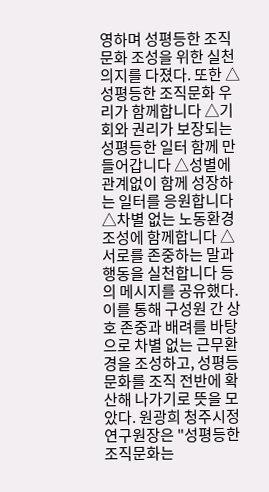영하며 성평등한 조직문화 조성을 위한 실천 의지를 다졌다. 또한 △성평등한 조직문화 우리가 함께합니다 △기회와 권리가 보장되는 성평등한 일터 함께 만들어갑니다 △성별에 관계없이 함께 성장하는 일터를 응원합니다 △차별 없는 노동환경 조성에 함께합니다 △서로를 존중하는 말과 행동을 실천합니다 등의 메시지를 공유했다. 이를 통해 구성원 간 상호 존중과 배려를 바탕으로 차별 없는 근무환경을 조성하고, 성평등 문화를 조직 전반에 확산해 나가기로 뜻을 모았다. 원광희 청주시정연구원장은 "성평등한 조직문화는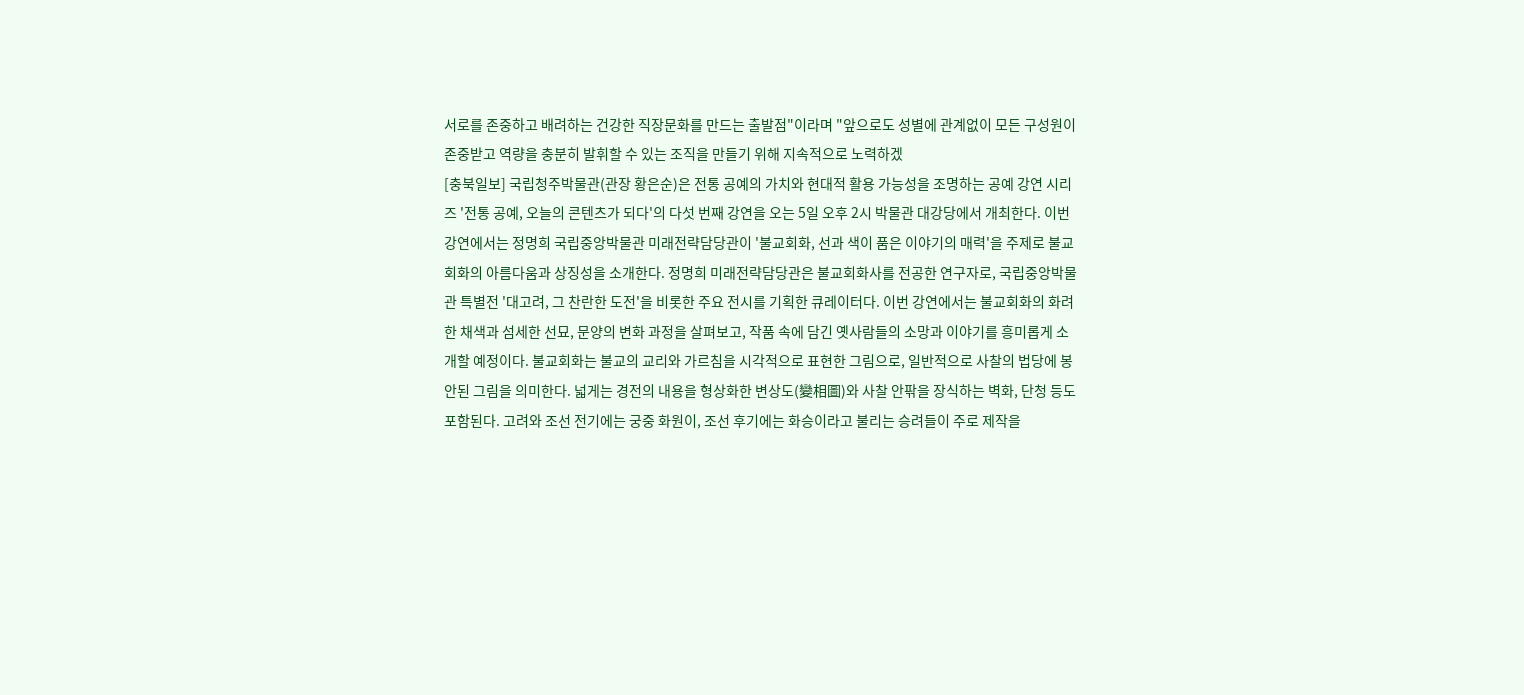서로를 존중하고 배려하는 건강한 직장문화를 만드는 출발점"이라며 "앞으로도 성별에 관계없이 모든 구성원이 존중받고 역량을 충분히 발휘할 수 있는 조직을 만들기 위해 지속적으로 노력하겠
[충북일보] 국립청주박물관(관장 황은순)은 전통 공예의 가치와 현대적 활용 가능성을 조명하는 공예 강연 시리즈 '전통 공예, 오늘의 콘텐츠가 되다'의 다섯 번째 강연을 오는 5일 오후 2시 박물관 대강당에서 개최한다. 이번 강연에서는 정명희 국립중앙박물관 미래전략담당관이 '불교회화, 선과 색이 품은 이야기의 매력'을 주제로 불교회화의 아름다움과 상징성을 소개한다. 정명희 미래전략담당관은 불교회화사를 전공한 연구자로, 국립중앙박물관 특별전 '대고려, 그 찬란한 도전'을 비롯한 주요 전시를 기획한 큐레이터다. 이번 강연에서는 불교회화의 화려한 채색과 섬세한 선묘, 문양의 변화 과정을 살펴보고, 작품 속에 담긴 옛사람들의 소망과 이야기를 흥미롭게 소개할 예정이다. 불교회화는 불교의 교리와 가르침을 시각적으로 표현한 그림으로, 일반적으로 사찰의 법당에 봉안된 그림을 의미한다. 넓게는 경전의 내용을 형상화한 변상도(變相圖)와 사찰 안팎을 장식하는 벽화, 단청 등도 포함된다. 고려와 조선 전기에는 궁중 화원이, 조선 후기에는 화승이라고 불리는 승려들이 주로 제작을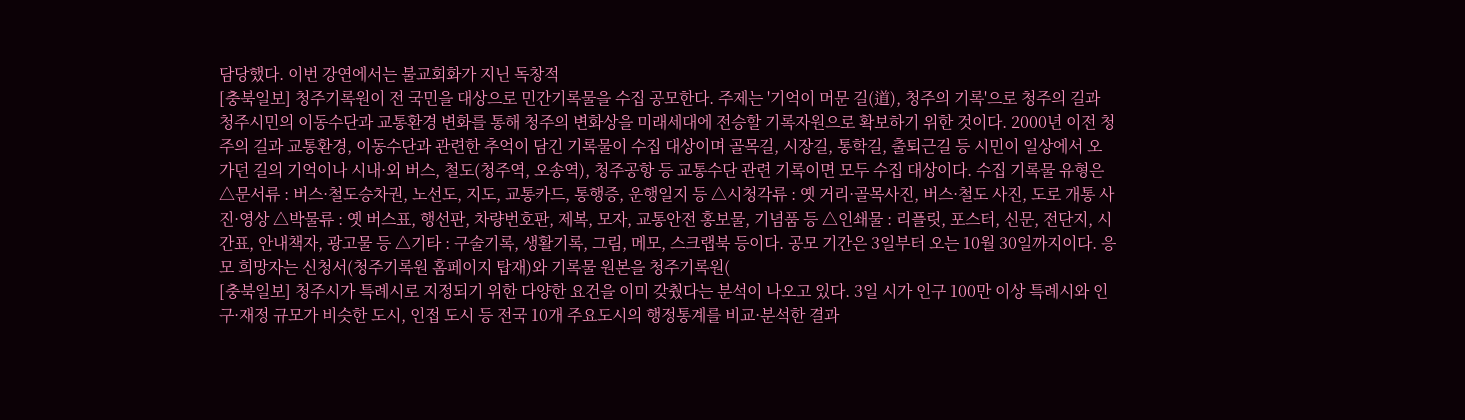담당했다. 이번 강연에서는 불교회화가 지닌 독창적
[충북일보] 청주기록원이 전 국민을 대상으로 민간기록물을 수집 공모한다. 주제는 '기억이 머문 길(道), 청주의 기록'으로 청주의 길과 청주시민의 이동수단과 교통환경 변화를 통해 청주의 변화상을 미래세대에 전승할 기록자원으로 확보하기 위한 것이다. 2000년 이전 청주의 길과 교통환경, 이동수단과 관련한 추억이 담긴 기록물이 수집 대상이며 골목길, 시장길, 통학길, 출퇴근길 등 시민이 일상에서 오가던 길의 기억이나 시내·외 버스, 철도(청주역, 오송역), 청주공항 등 교통수단 관련 기록이면 모두 수집 대상이다. 수집 기록물 유형은 △문서류 : 버스·철도승차권, 노선도, 지도, 교통카드, 통행증, 운행일지 등 △시청각류 : 옛 거리·골목사진, 버스·철도 사진, 도로 개통 사진·영상 △박물류 : 옛 버스표, 행선판, 차량번호판, 제복, 모자, 교통안전 홍보물, 기념품 등 △인쇄물 : 리플릿, 포스터, 신문, 전단지, 시간표, 안내책자, 광고물 등 △기타 : 구술기록, 생활기록, 그림, 메모, 스크랩북 등이다. 공모 기간은 3일부터 오는 10월 30일까지이다. 응모 희망자는 신청서(청주기록원 홈페이지 탑재)와 기록물 원본을 청주기록원(
[충북일보] 청주시가 특례시로 지정되기 위한 다양한 요건을 이미 갖췄다는 분석이 나오고 있다. 3일 시가 인구 100만 이상 특례시와 인구·재정 규모가 비슷한 도시, 인접 도시 등 전국 10개 주요도시의 행정통계를 비교·분석한 결과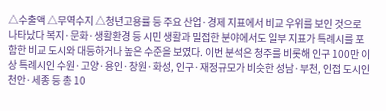△수출액 △무역수지 △청년고용률 등 주요 산업·경제 지표에서 비교 우위를 보인 것으로 나타났다 복지·문화·생활환경 등 시민 생활과 밀접한 분야에서도 일부 지표가 특례시를 포함한 비교 도시와 대등하거나 높은 수준을 보였다. 이번 분석은 청주를 비롯해 인구 100만 이상 특례시인 수원·고양·용인·창원·화성, 인구·재정규모가 비슷한 성남·부천, 인접 도시인 천안·세종 등 총 10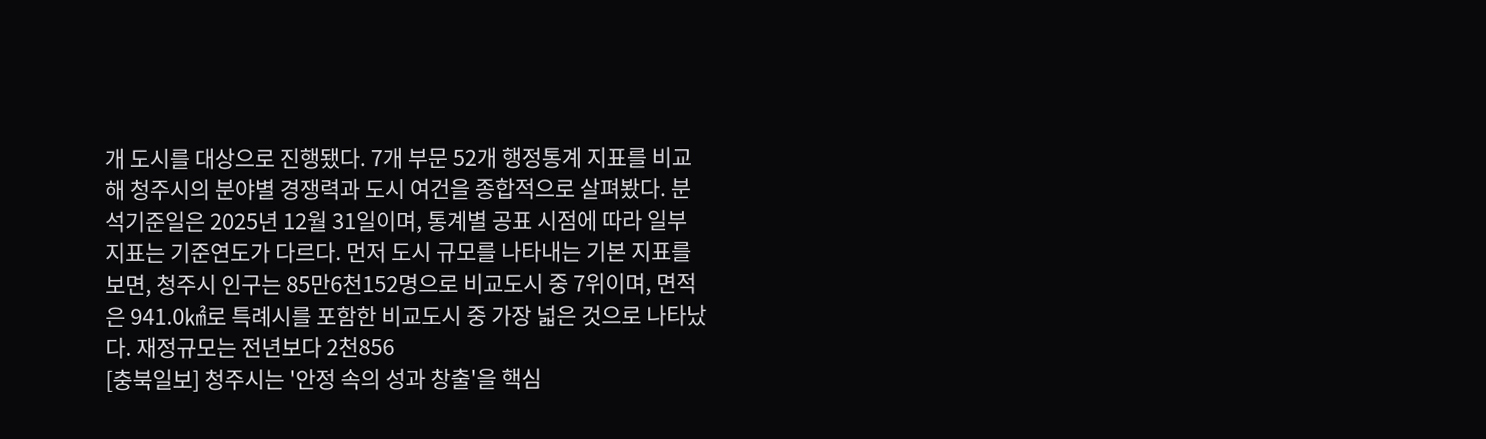개 도시를 대상으로 진행됐다. 7개 부문 52개 행정통계 지표를 비교해 청주시의 분야별 경쟁력과 도시 여건을 종합적으로 살펴봤다. 분석기준일은 2025년 12월 31일이며, 통계별 공표 시점에 따라 일부 지표는 기준연도가 다르다. 먼저 도시 규모를 나타내는 기본 지표를 보면, 청주시 인구는 85만6천152명으로 비교도시 중 7위이며, 면적은 941.0㎢로 특례시를 포함한 비교도시 중 가장 넓은 것으로 나타났다. 재정규모는 전년보다 2천856
[충북일보] 청주시는 '안정 속의 성과 창출'을 핵심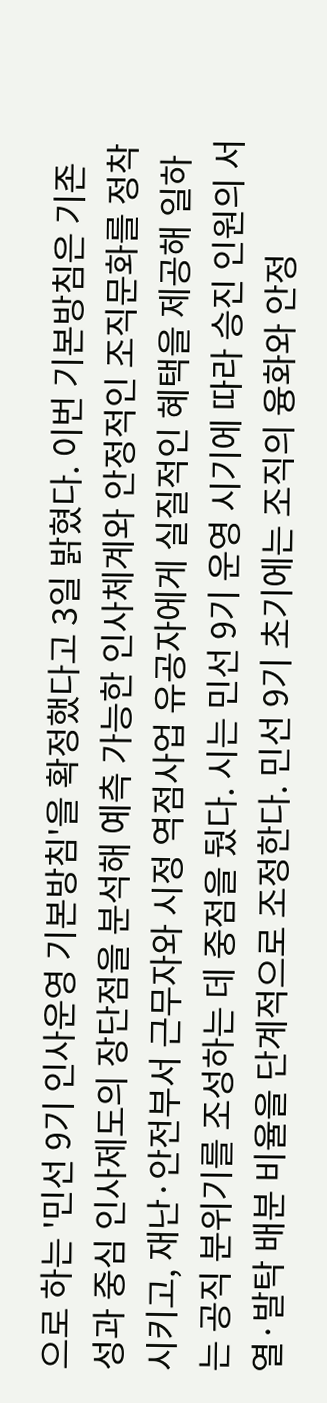으로 하는 '민선 9기 인사운영 기본방침'을 확정했다고 3일 밝혔다. 이번 기본방침은 기존 성과 중심 인사제도의 장단점을 분석해 예측 가능한 인사체계와 안정적인 조직문화를 정착시키고, 재난·안전부서 근무자와 시정 역점사업 유공자에게 실질적인 혜택을 제공해 일하는 공직 분위기를 조성하는 데 중점을 뒀다. 시는 민선 9기 운영 시기에 따라 승진 인원의 서열·발탁 배분 비율을 단계적으로 조정한다. 민선 9기 초기에는 조직의 융화와 안정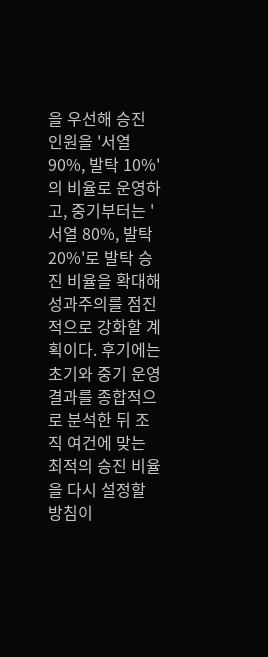을 우선해 승진 인원을 '서열 90%, 발탁 10%'의 비율로 운영하고, 중기부터는 '서열 80%, 발탁 20%'로 발탁 승진 비율을 확대해 성과주의를 점진적으로 강화할 계획이다. 후기에는 초기와 중기 운영 결과를 종합적으로 분석한 뒤 조직 여건에 맞는 최적의 승진 비율을 다시 설정할 방침이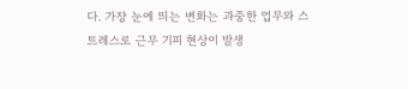다. 가장 눈에 띄는 변화는 과중한 업무와 스트레스로 근무 기피 현상이 발생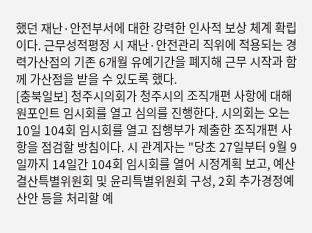했던 재난·안전부서에 대한 강력한 인사적 보상 체계 확립이다. 근무성적평정 시 재난·안전관리 직위에 적용되는 경력가산점의 기존 6개월 유예기간을 폐지해 근무 시작과 함께 가산점을 받을 수 있도록 했다.
[충북일보] 청주시의회가 청주시의 조직개편 사항에 대해 원포인트 임시회를 열고 심의를 진행한다. 시의회는 오는 10일 104회 임시회를 열고 집행부가 제출한 조직개편 사항을 점검할 방침이다. 시 관계자는 "당초 27일부터 9월 9일까지 14일간 104회 임시회를 열어 시정계획 보고, 예산결산특별위원회 및 윤리특별위원회 구성, 2회 추가경정예산안 등을 처리할 예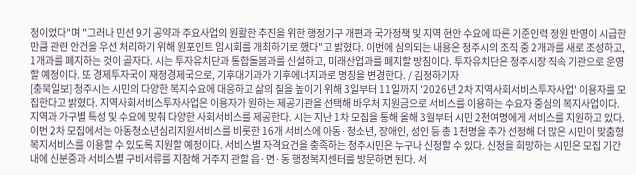정이었다"며 "그러나 민선 9기 공약과 주요사업의 원활한 추진을 위한 행정기구 개편과 국가정책 및 지역 현안 수요에 따른 기준인력 정원 반영이 시급한 만큼 관련 안건을 우선 처리하기 위해 원포인트 임시회를 개최하기로 했다"고 밝혔다. 이번에 심의되는 내용은 청주시의 조직 중 2개과를 새로 조성하고, 1개과를 폐지하는 것이 골자다. 시는 투자유치단과 통합돌봄과를 신설하고, 미래산업과를 폐지할 방침이다. 투자유치단은 청주시장 직속 기관으로 운영할 예정이다. 또 경제투자국이 재정경제국으로, 기후대기과가 기후에너지과로 명칭을 변경한다. / 김정하기자
[충북일보] 청주시는 시민의 다양한 복지수요에 대응하고 삶의 질을 높이기 위해 3일부터 11일까지 '2026년 2차 지역사회서비스투자사업' 이용자를 모집한다고 밝혔다. 지역사회서비스투자사업은 이용자가 원하는 제공기관을 선택해 바우처 지원금으로 서비스를 이용하는 수요자 중심의 복지사업이다. 지역과 가구별 특성 및 수요에 맞춰 다양한 사회서비스를 제공한다. 시는 지난 1차 모집을 통해 올해 3월부터 시민 2천여명에게 서비스를 지원하고 있다. 이번 2차 모집에서는 아동청소년심리지원서비스를 비롯한 16개 서비스에 아동·청소년, 장애인, 성인 등 총 1천명을 추가 선정해 더 많은 시민이 맞춤형 복지서비스를 이용할 수 있도록 지원할 예정이다. 서비스별 자격요건을 충족하는 청주시민은 누구나 신청할 수 있다. 신청을 희망하는 시민은 모집 기간 내에 신분증과 서비스별 구비서류를 지참해 거주지 관할 읍·면·동 행정복지센터를 방문하면 된다. 서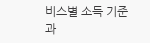비스별 소득 기준과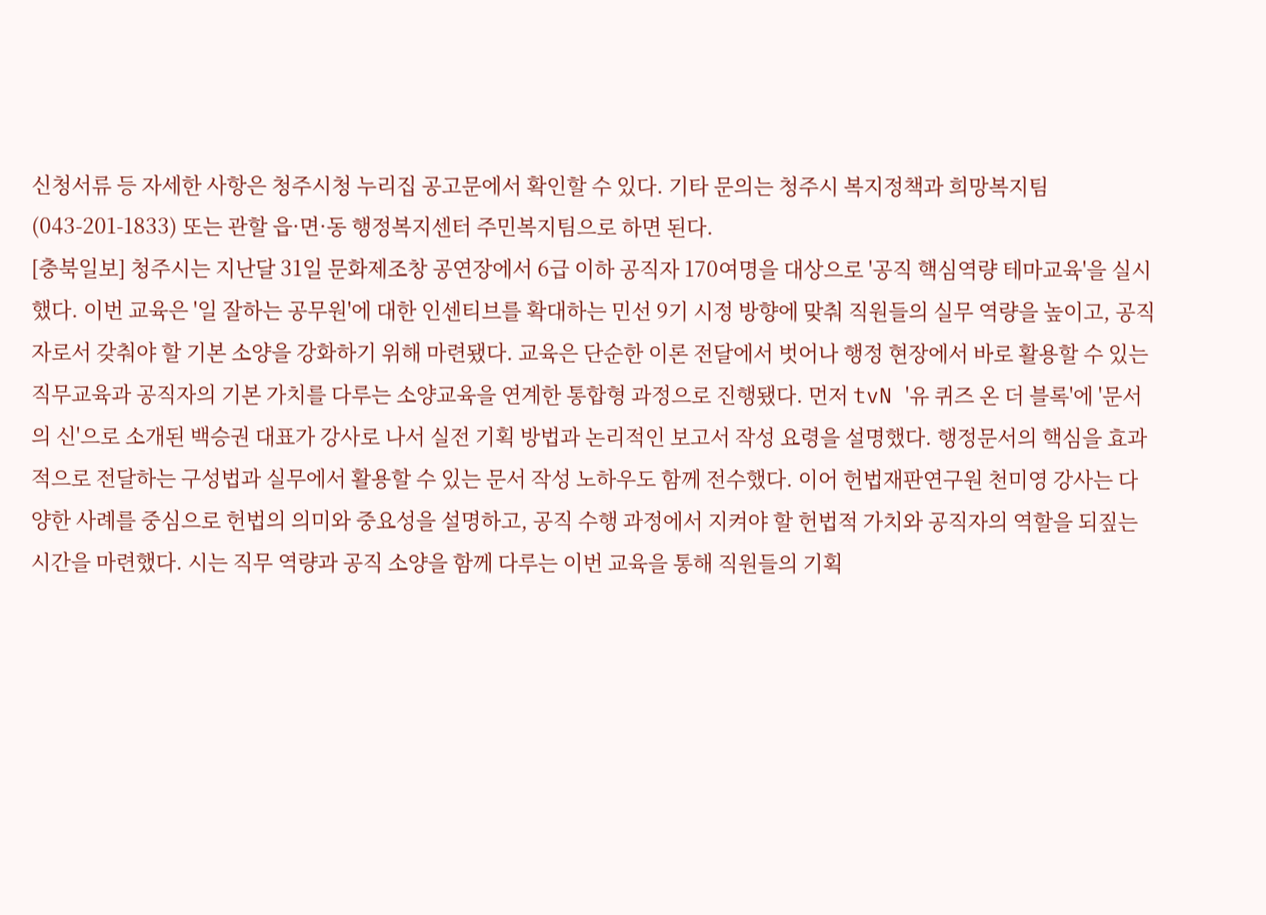신청서류 등 자세한 사항은 청주시청 누리집 공고문에서 확인할 수 있다. 기타 문의는 청주시 복지정책과 희망복지팀(043-201-1833) 또는 관할 읍·면·동 행정복지센터 주민복지팀으로 하면 된다.
[충북일보] 청주시는 지난달 31일 문화제조창 공연장에서 6급 이하 공직자 170여명을 대상으로 '공직 핵심역량 테마교육'을 실시했다. 이번 교육은 '일 잘하는 공무원'에 대한 인센티브를 확대하는 민선 9기 시정 방향에 맞춰 직원들의 실무 역량을 높이고, 공직자로서 갖춰야 할 기본 소양을 강화하기 위해 마련됐다. 교육은 단순한 이론 전달에서 벗어나 행정 현장에서 바로 활용할 수 있는 직무교육과 공직자의 기본 가치를 다루는 소양교육을 연계한 통합형 과정으로 진행됐다. 먼저 tvN '유 퀴즈 온 더 블록'에 '문서의 신'으로 소개된 백승권 대표가 강사로 나서 실전 기획 방법과 논리적인 보고서 작성 요령을 설명했다. 행정문서의 핵심을 효과적으로 전달하는 구성법과 실무에서 활용할 수 있는 문서 작성 노하우도 함께 전수했다. 이어 헌법재판연구원 천미영 강사는 다양한 사례를 중심으로 헌법의 의미와 중요성을 설명하고, 공직 수행 과정에서 지켜야 할 헌법적 가치와 공직자의 역할을 되짚는 시간을 마련했다. 시는 직무 역량과 공직 소양을 함께 다루는 이번 교육을 통해 직원들의 기획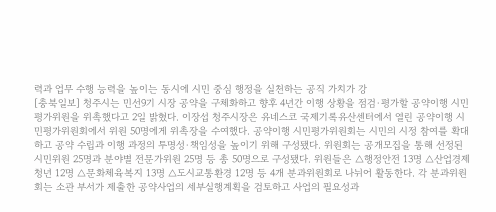력과 업무 수행 능력을 높이는 동시에 시민 중심 행정을 실천하는 공직 가치가 강
[충북일보] 청주시는 민선9기 시장 공약을 구체화하고 향후 4년간 이행 상황을 점검·평가할 공약이행 시민평가위원을 위촉했다고 2일 밝혔다. 이장섭 청주시장은 유네스코 국제기록유산센터에서 열린 공약이행 시민평가위원회에서 위원 50명에게 위촉장을 수여했다. 공약이행 시민평가위원회는 시민의 시정 참여를 확대하고 공약 수립과 이행 과정의 투명성·책임성을 높이기 위해 구성됐다. 위원회는 공개모집을 통해 선정된 시민위원 25명과 분야별 전문가위원 25명 등 총 50명으로 구성됐다. 위원들은 △행정안전 13명 △산업경제청년 12명 △문화체육복지 13명 △도시교통환경 12명 등 4개 분과위원회로 나뉘어 활동한다. 각 분과위원회는 소관 부서가 제출한 공약사업의 세부실행계획을 검토하고 사업의 필요성과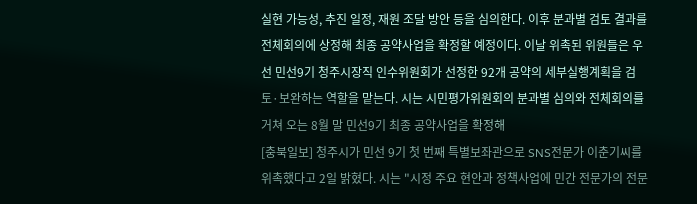실현 가능성, 추진 일정, 재원 조달 방안 등을 심의한다. 이후 분과별 검토 결과를 전체회의에 상정해 최종 공약사업을 확정할 예정이다. 이날 위촉된 위원들은 우선 민선9기 청주시장직 인수위원회가 선정한 92개 공약의 세부실행계획을 검토·보완하는 역할을 맡는다. 시는 시민평가위원회의 분과별 심의와 전체회의를 거쳐 오는 8월 말 민선9기 최종 공약사업을 확정해
[충북일보] 청주시가 민선 9기 첫 번째 특별보좌관으로 SNS전문가 이춘기씨를 위촉했다고 2일 밝혔다. 시는 "시정 주요 현안과 정책사업에 민간 전문가의 전문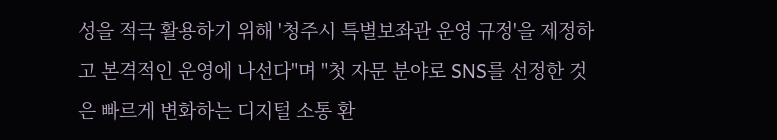성을 적극 활용하기 위해 '청주시 특별보좌관 운영 규정'을 제정하고 본격적인 운영에 나선다"며 "첫 자문 분야로 SNS를 선정한 것은 빠르게 변화하는 디지털 소통 환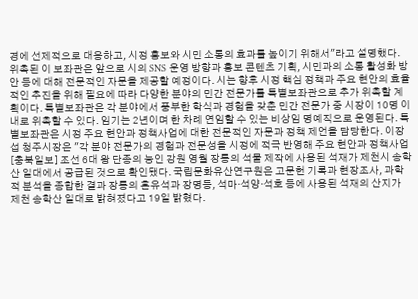경에 선제적으로 대응하고, 시정 홍보와 시민 소통의 효과를 높이기 위해서"라고 설명했다. 위촉된 이 보좌관은 앞으로 시의 SNS 운영 방향과 홍보 콘텐츠 기획, 시민과의 소통 활성화 방안 등에 대해 전문적인 자문을 제공할 예정이다. 시는 향후 시정 핵심 정책과 주요 현안의 효율적인 추진을 위해 필요에 따라 다양한 분야의 민간 전문가를 특별보좌관으로 추가 위촉할 계획이다. 특별보좌관은 각 분야에서 풍부한 학식과 경험을 갖춘 민간 전문가 중 시장이 10명 이내로 위촉할 수 있다. 임기는 2년이며 한 차례 연임할 수 있는 비상임 명예직으로 운영된다. 특별보좌관은 시정 주요 현안과 정책사업에 대한 전문적인 자문과 정책 제언을 담당한다. 이장섭 청주시장은 "각 분야 전문가의 경험과 전문성을 시정에 적극 반영해 주요 현안과 정책사업
[충북일보] 조선 6대 왕 단종의 능인 강원 영월 장릉의 석물 제작에 사용된 석재가 제천시 송학산 일대에서 공급된 것으로 확인됐다. 국립문화유산연구원은 고문헌 기록과 현장조사, 과학적 분석을 종합한 결과 장릉의 혼유석과 장명등, 석마·석양·석호 등에 사용된 석재의 산지가 제천 송학산 일대로 밝혀졌다고 19일 밝혔다.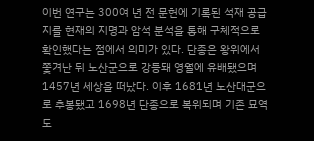이번 연구는 300여 년 전 문헌에 기록된 석재 공급지를 현재의 지명과 암석 분석을 통해 구체적으로 확인했다는 점에서 의미가 있다. 단종은 왕위에서 쫓겨난 뒤 노산군으로 강등돼 영월에 유배됐으며 1457년 세상을 떠났다. 이후 1681년 노산대군으로 추봉됐고 1698년 단종으로 복위되며 기존 묘역도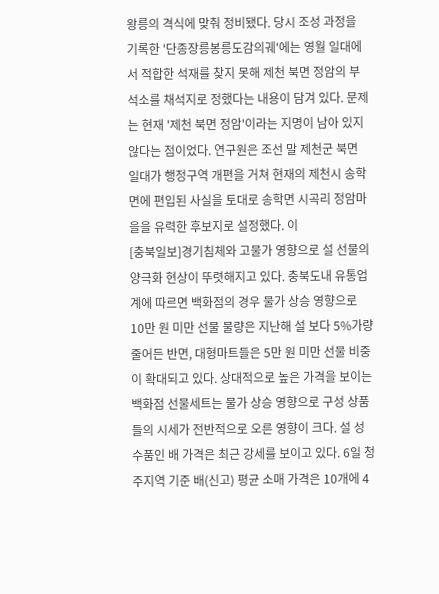왕릉의 격식에 맞춰 정비됐다. 당시 조성 과정을 기록한 '단종장릉봉릉도감의궤'에는 영월 일대에서 적합한 석재를 찾지 못해 제천 북면 정암의 부석소를 채석지로 정했다는 내용이 담겨 있다. 문제는 현재 '제천 북면 정암'이라는 지명이 남아 있지 않다는 점이었다. 연구원은 조선 말 제천군 북면 일대가 행정구역 개편을 거쳐 현재의 제천시 송학면에 편입된 사실을 토대로 송학면 시곡리 정암마을을 유력한 후보지로 설정했다. 이
[충북일보]경기침체와 고물가 영향으로 설 선물의 양극화 현상이 뚜렷해지고 있다. 충북도내 유통업계에 따르면 백화점의 경우 물가 상승 영향으로 10만 원 미만 선물 물량은 지난해 설 보다 5%가량 줄어든 반면, 대형마트들은 5만 원 미만 선물 비중이 확대되고 있다. 상대적으로 높은 가격을 보이는 백화점 선물세트는 물가 상승 영향으로 구성 상품들의 시세가 전반적으로 오른 영향이 크다. 설 성수품인 배 가격은 최근 강세를 보이고 있다. 6일 청주지역 기준 배(신고) 평균 소매 가격은 10개에 4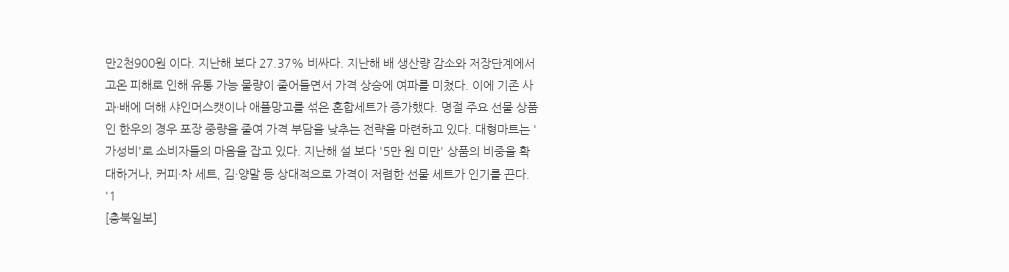만2천900원 이다. 지난해 보다 27.37% 비싸다. 지난해 배 생산량 감소와 저장단계에서 고온 피해로 인해 유통 가능 물량이 줄어들면서 가격 상승에 여파를 미쳤다. 이에 기존 사과·배에 더해 샤인머스캣이나 애플망고를 섞은 혼합세트가 증가했다. 명절 주요 선물 상품인 한우의 경우 포장 중량을 줄여 가격 부담을 낮추는 전략을 마련하고 있다. 대형마트는 '가성비'로 소비자들의 마음을 잡고 있다. 지난해 설 보다 '5만 원 미만' 상품의 비중을 확대하거나, 커피·차 세트, 김·양말 등 상대적으로 가격이 저렴한 선물 세트가 인기를 끈다. '1
[충북일보]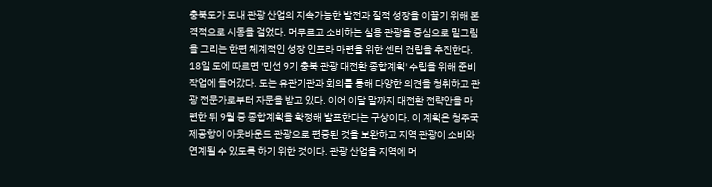충북도가 도내 관광 산업의 지속가능한 발전과 질적 성장을 이끌기 위해 본격적으로 시동을 걸었다. 머무르고 소비하는 실용 관광을 중심으로 밑그림을 그리는 한편 체계적인 성장 인프라 마련을 위한 센터 건립을 추진한다. 18일 도에 따르면 '민선 9기 충북 관광 대전환 종합계획' 수립을 위해 준비 작업에 들어갔다. 도는 유관기관과 회의를 통해 다양한 의견을 청취하고 관광 전문가로부터 자문을 받고 있다. 이어 이달 말까지 대전환 전략안을 마련한 뒤 9월 중 종합계획을 확정해 발표한다는 구상이다. 이 계획은 청주국제공항이 아웃바운드 관광으로 편중된 것을 보완하고 지역 관광이 소비와 연계될 수 있도록 하기 위한 것이다. 관광 산업을 지역에 머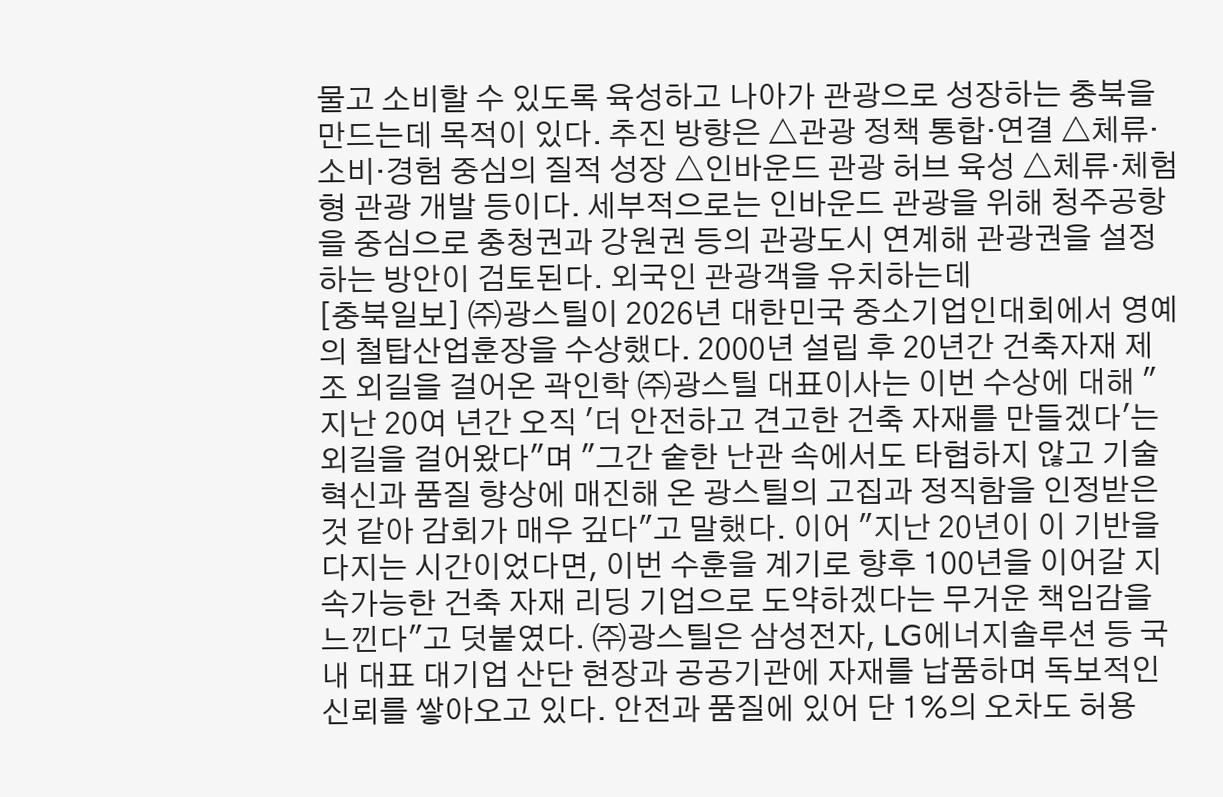물고 소비할 수 있도록 육성하고 나아가 관광으로 성장하는 충북을 만드는데 목적이 있다. 추진 방향은 △관광 정책 통합·연결 △체류·소비·경험 중심의 질적 성장 △인바운드 관광 허브 육성 △체류·체험형 관광 개발 등이다. 세부적으로는 인바운드 관광을 위해 청주공항을 중심으로 충청권과 강원권 등의 관광도시 연계해 관광권을 설정하는 방안이 검토된다. 외국인 관광객을 유치하는데
[충북일보] ㈜광스틸이 2026년 대한민국 중소기업인대회에서 영예의 철탑산업훈장을 수상했다. 2000년 설립 후 20년간 건축자재 제조 외길을 걸어온 곽인학 ㈜광스틸 대표이사는 이번 수상에 대해 "지난 20여 년간 오직 '더 안전하고 견고한 건축 자재를 만들겠다'는 외길을 걸어왔다"며 "그간 숱한 난관 속에서도 타협하지 않고 기술 혁신과 품질 향상에 매진해 온 광스틸의 고집과 정직함을 인정받은 것 같아 감회가 매우 깊다"고 말했다. 이어 "지난 20년이 이 기반을 다지는 시간이었다면, 이번 수훈을 계기로 향후 100년을 이어갈 지속가능한 건축 자재 리딩 기업으로 도약하겠다는 무거운 책임감을 느낀다"고 덧붙였다. ㈜광스틸은 삼성전자, LG에너지솔루션 등 국내 대표 대기업 산단 현장과 공공기관에 자재를 납품하며 독보적인 신뢰를 쌓아오고 있다. 안전과 품질에 있어 단 1%의 오차도 허용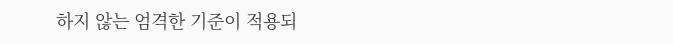하지 않는 엄격한 기준이 적용되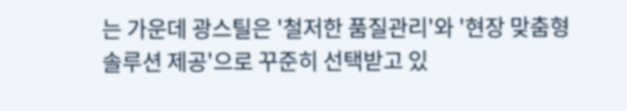는 가운데 광스틸은 '철저한 품질관리'와 '현장 맞춤형 솔루션 제공'으로 꾸준히 선택받고 있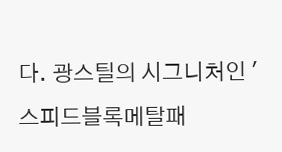다. 광스틸의 시그니처인 '스피드블록메탈패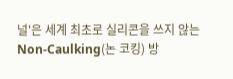널'은 세계 최초로 실리콘을 쓰지 않는 Non-Caulking(논 코킹) 방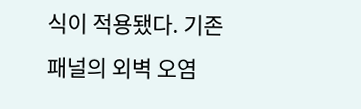식이 적용됐다. 기존 패널의 외벽 오염